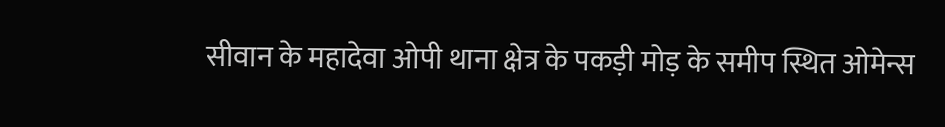सीवान के महादेवा ओपी थाना क्षेत्र के पकड़ी मोड़ के समीप स्थित ओमेन्स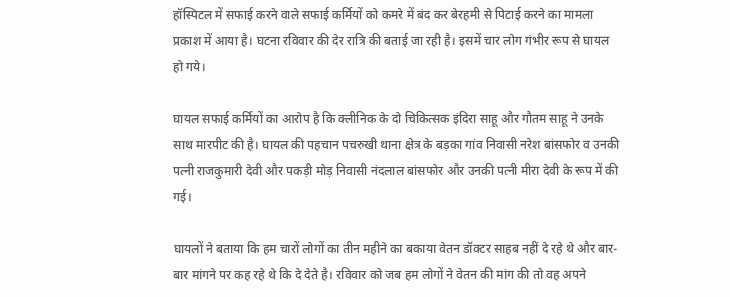हॉस्पिटल में सफाई करने वाले सफाई कर्मियों को कमरे में बंद कर बेरहमी से पिटाई करने का मामला प्रकाश में आया है। घटना रविवार की देर रात्रि की बताई जा रही है। इसमें चार लोग गंभीर रूप से घायल हो गये।

घायल सफाई कर्मियों का आरोप है कि क्लीनिक के दो चिकित्सक इंदिरा साहू और गौतम साहू ने उनके साथ मारपीट की है। घायल की पहचान पचरुखी थाना क्षेत्र के बड़का गांव निवासी नरेश बांसफोर व उनकी पत्नी राजकुमारी देवी और पकड़ी मोड़ निवासी नंदलाल बांसफोर और उनकी पत्नी मीरा देवी के रूप में की गई।

घायलों ने बताया कि हम चारों लोगों का तीन महीने का बकाया वेतन डॉक्टर साहब नहीं दे रहे थे और बार-बार मांगने पर कह रहे थे कि दे देते है। रविवार को जब हम लोगों ने वेतन की मांग की तो वह अपने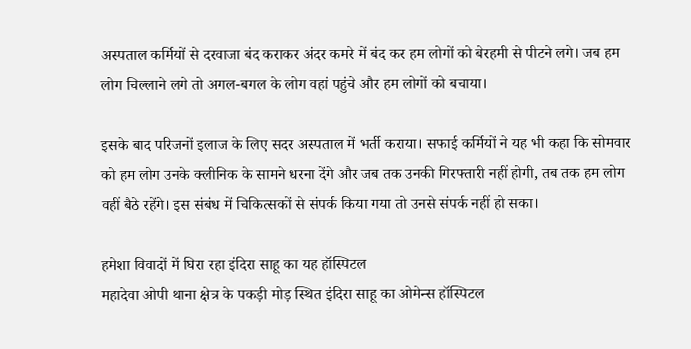अस्पताल कर्मियों से दरवाजा बंद कराकर अंदर कमरे में बंद कर हम लोगों को बेरहमी से पीटने लगे। जब हम लोग चिल्लाने लगे तो अगल-बगल के लोग वहां पहुंचे और हम लोगों को बचाया।

इसके बाद परिजनों इलाज के लिए सदर अस्पताल में भर्ती कराया। सफाई कर्मियों ने यह भी कहा कि सोमवार को हम लोग उनके क्लीनिक के सामने धरना देंगे और जब तक उनकी गिरफ्तारी नहीं होगी, तब तक हम लोग वहीं बैठे रहेंगे। इस संबंध में चिकित्सकों से संपर्क किया गया तो उनसे संपर्क नहीं हो सका।

हमेशा विवादों में घिरा रहा इंदिरा साहू का यह हॉस्पिटल
महादेवा ओपी थाना क्षेत्र के पकड़ी मोड़ स्थित इंदिरा साहू का ओमेन्स हॉस्पिटल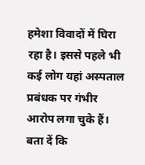हमेशा विवादों में घिरा रहा है। इससे पहले भी कई लोग यहां अस्पताल प्रबंधक पर गंभीर आरोप लगा चुके हैं। बता दें कि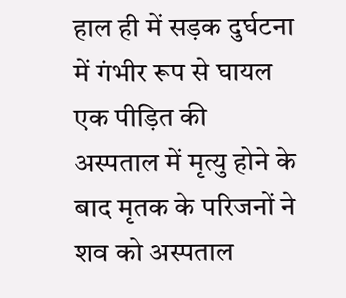हाल ही में सड़क दुर्घटना में गंभीर रूप से घायल एक पीड़ित की अस्पताल में मृत्यु होने के बाद मृतक के परिजनों ने शव को अस्पताल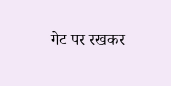गेट पर रखकर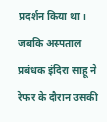प्रदर्शन किया था। जबकि अस्पताल प्रबंधक इंदिरा साहू ने रेफर के दौरान उसकी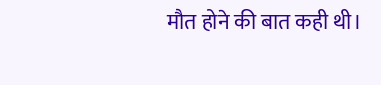मौत होने की बात कही थी।